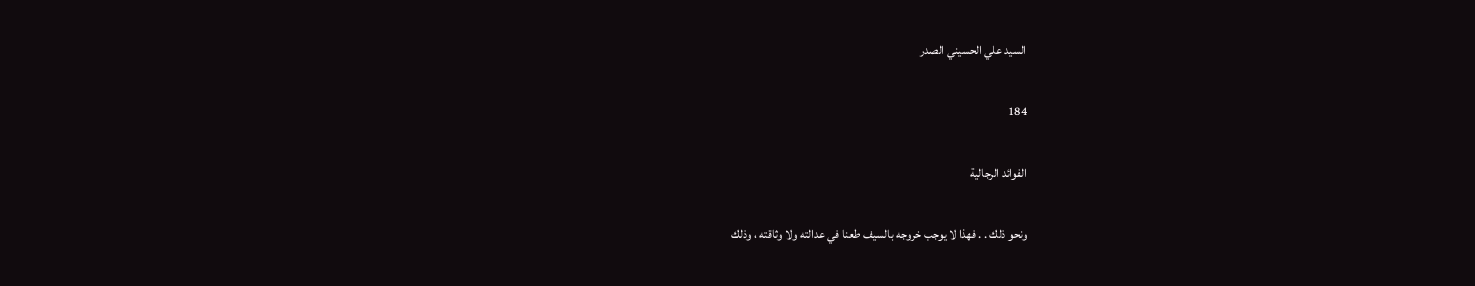السيد علي الحسيني الصدر

184

الفوائد الرجالية

ونحو ذلك . . فهذا لا يوجب خروجه بالسيف طعنا في عدالته ولا وثاقته ، وذلك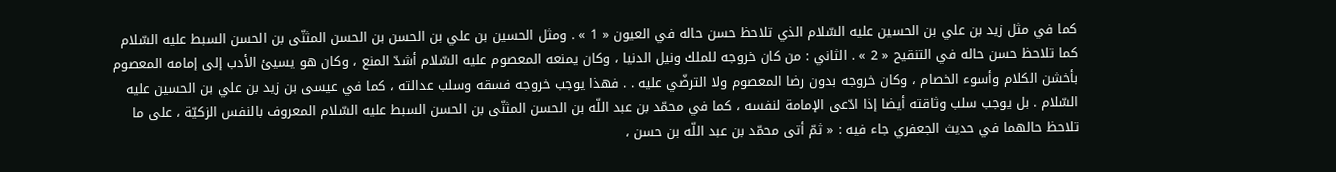كما في مثل زيد بن علي بن الحسين عليه السّلام الذي تلاحظ حسن حاله في العيون « 1 » . ومثل الحسين بن علي بن الحسن بن الحسن المثنّى بن الحسن السبط عليه السّلام كما تلاحظ حسن حاله في التنقيح « 2 » . الثاني : من كان خروجه للملك ونيل الدنيا ، وكان يمنعه المعصوم عليه السّلام أشدّ المنع ، وكان هو يسيئ الأدب إلى إمامه المعصوم بأخشن الكلام وأسوء الخصام ، وكان خروجه بدون رضا المعصوم ولا الترضّي عليه . . فهذا يوجب خروجه فسقه وسلب عدالته ، كما في عيسى بن زيد بن علي بن الحسين عليه السّلام . بل يوجب سلب وثاقته أيضا إذا ادّعى الإمامة لنفسه ، كما في محمّد بن عبد اللّه بن الحسن المثنّى بن الحسن السبط عليه السّلام المعروف بالنفس الزكيّة ، على ما تلاحظ حالهما في حديث الجعفري جاء فيه : « ثمّ أتى محمّد بن عبد اللّه بن حسن ،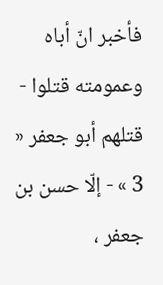فأخبر انّ أباه وعمومته قتلوا - قتلهم أبو جعفر « 3 » - إلّا حسن بن جعفر ،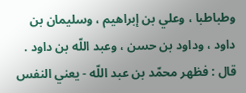وطباطبا ، وعلي بن إبراهيم ، وسليمان بن داود ، وداود بن حسن ، وعبد اللّه بن داود . قال : فظهر محمّد بن عبد اللّه - يعني النفس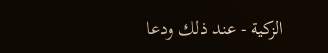الزكية - عند ذلك ودعا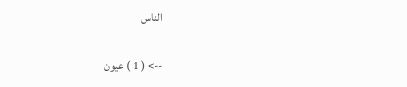الناس

--> ( 1 ) عيون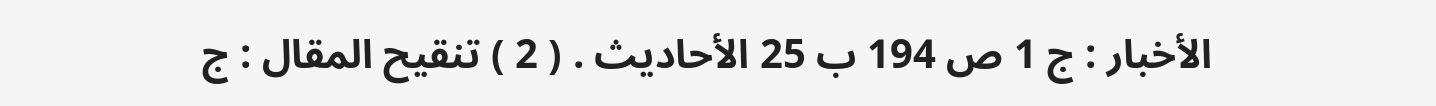الأخبار : ج 1 ص 194 ب 25 الأحاديث . ( 2 ) تنقيح المقال : ج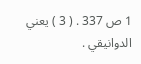1 ص 337 . ( 3 ) يعني الدوانيقي .